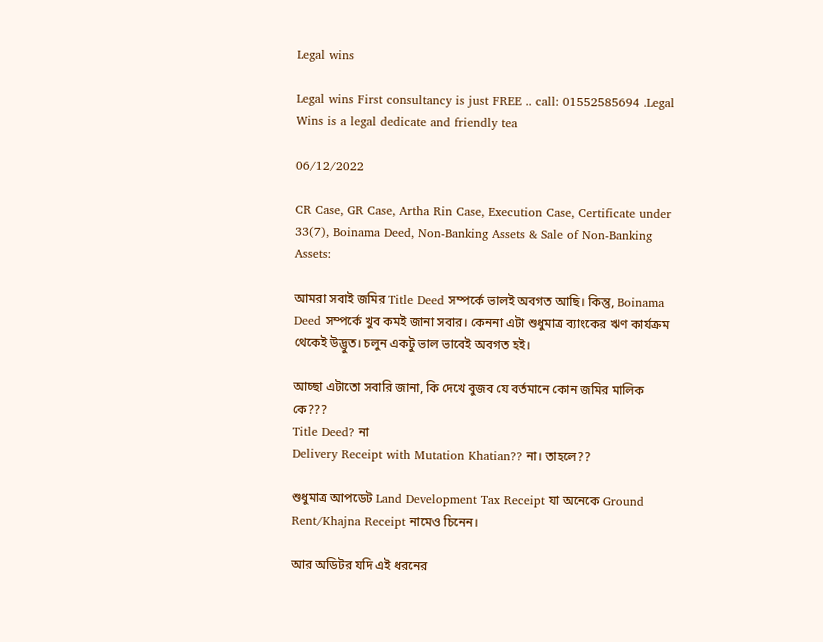Legal wins

Legal wins First consultancy is just FREE .. call: 01552585694 .Legal Wins is a legal dedicate and friendly tea

06/12/2022

CR Case, GR Case, Artha Rin Case, Execution Case, Certificate under 33(7), Boinama Deed, Non-Banking Assets & Sale of Non-Banking Assets:

আমরা সবাই জমির Title Deed সম্পর্কে ভালই অবগত আছি। কিন্তু, Boinama Deed সম্পর্কে খুব কমই জানা সবার। কেননা এটা শুধুমাত্র ব্যাংকের ঋণ কার্যক্রম থেকেই উদ্ভুত। চলুন একটু ভাল ভাবেই অবগত হই।

আচ্ছা এটাতো সবারি জানা, কি দেখে বুজব যে বর্তমানে কোন জমির মালিক কে???
Title Deed? না
Delivery Receipt with Mutation Khatian?? না। তাহলে??

শুধুমাত্র আপডেট Land Development Tax Receipt যা অনেকে Ground Rent/Khajna Receipt নামেও চিনেন।

আর অডিটর যদি এই ধরনের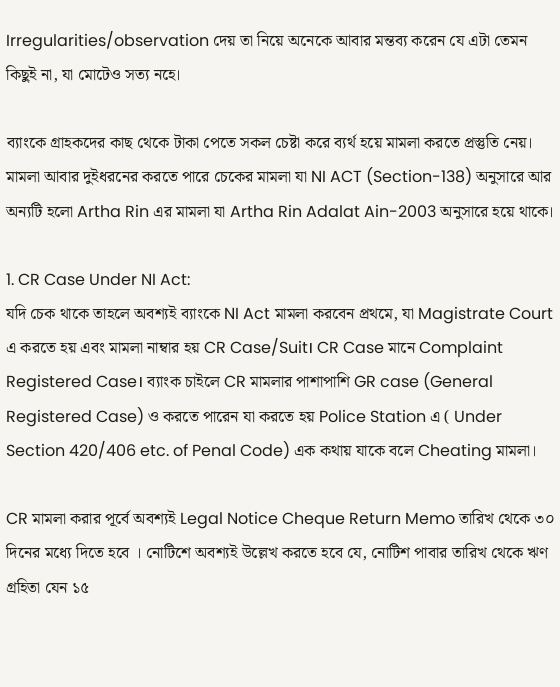Irregularities/observation দেয় তা নিয়ে অনেকে আবার মন্তব্য করেন যে এটা তেমন কিছুই না, যা মোটেও সত্য নহে।

ব্যাংকে গ্রাহকদের কাছ থেকে টাকা পেতে সকল চেষ্টা করে ব্যর্থ হয়ে মামলা করতে প্রস্তুতি নেয়। মামলা আবার দুইধরনের করতে পারে চেকের মামলা যা NI ACT (Section-138) অনুসারে আর অন্যটি হলো Artha Rin এর মামলা যা Artha Rin Adalat Ain-2003 অনুসারে হয়ে থাকে।

1. CR Case Under NI Act:
যদি চেক থাকে তাহলে অবশ্যই ব্যাংকে NI Act মামলা করবেন প্রথমে, যা Magistrate Court এ করতে হয় এবং মামলা নাম্বার হয় CR Case/Suit। CR Case মানে Complaint Registered Case। ব্যাংক চাইলে CR মামলার পাশাপাশি GR case (General Registered Case) ও করতে পারেন যা করতে হয় Police Station এ ( Under Section 420/406 etc. of Penal Code) এক কথায় যাকে বলে Cheating মামলা।

CR মামলা করার পূর্বে অবশ্যই Legal Notice Cheque Return Memo তারিখ থেকে ৩০ দিনের মধ্যে দিতে হবে । নোটিশে অবশ্যই উল্লেখ করতে হবে যে, নোটিশ পাবার তারিখ থেকে ঋণ গ্রহিতা যেন ১৫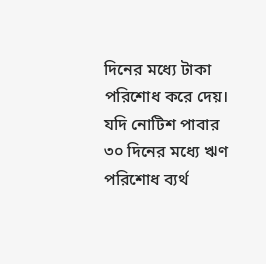দিনের মধ্যে টাকা পরিশোধ করে দেয়। যদি নোটিশ পাবার ৩০ দিনের মধ্যে ঋণ পরিশোধ ব্যর্থ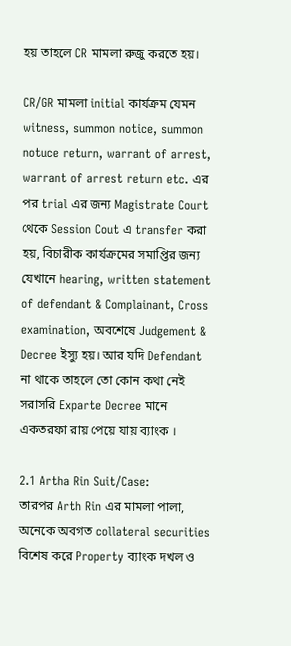হয় তাহলে CR মামলা রুজু করতে হয়।

CR/GR মামলা initial কার্যক্রম যেমন witness, summon notice, summon notuce return, warrant of arrest, warrant of arrest return etc. এর পর trial এর জন্য Magistrate Court থেকে Session Cout এ transfer করা হয়, বিচারীক কার্যক্রমের সমাপ্তির জন্য যেখানে hearing, written statement of defendant & Complainant, Cross examination, অবশেষে Judgement & Decree ইস্যু হয়। আর যদি Defendant না থাকে তাহলে তো কোন কথা নেই সরাসরি Exparte Decree মানে একতরফা রায় পেয়ে যায় ব্যাংক ।

2.1 Artha Rin Suit/Case:
তারপর Arth Rin এর মামলা পালা, অনেকে অবগত collateral securities বিশেষ করে Property ব্যাংক দখল ও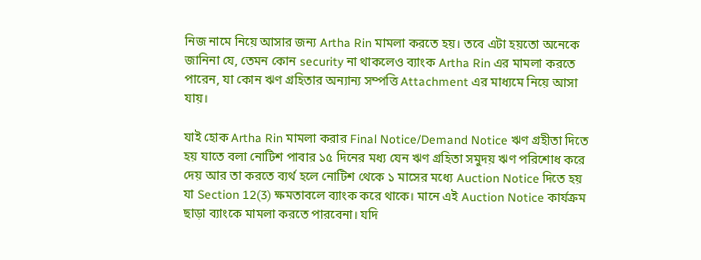নিজ নামে নিয়ে আসার জন্য Artha Rin মামলা করতে হয়। তবে এটা হয়তো অনেকে জানিনা যে, তেমন কোন security না থাকলেও ব্যাংক Artha Rin এর মামলা করতে পারেন, যা কোন ঋণ গ্রহিতার অন্যান্য সম্পত্তি Attachment এর মাধ্যমে নিয়ে আসা যায়।

যাই হোক Artha Rin মামলা করার Final Notice/Demand Notice ঋণ গ্রহীতা দিতে হয় যাতে বলা নোটিশ পাবার ১৫ দিনের মধ্য যেন ঋণ গ্রহিতা সমুদয় ঋণ পরিশোধ করে দেয় আর তা করতে ব্যর্থ হলে নোটিশ থেকে ১ মাসের মধ্যে Auction Notice দিতে হয় যা Section 12(3) ক্ষমতাবলে ব্যাংক করে থাকে। মানে এই Auction Notice কার্যক্রম ছাড়া ব্যাংকে মামলা করতে পারবেনা। যদি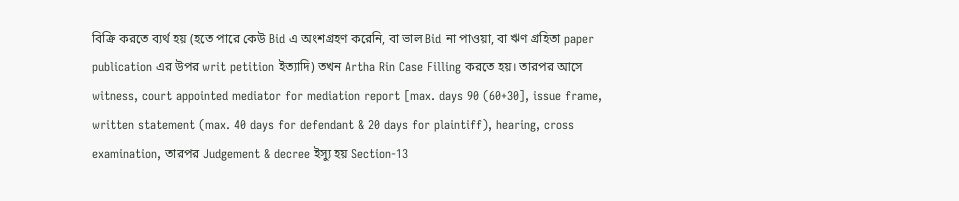বিক্রি করতে ব্যর্থ হয় (হতে পারে কেউ Bid এ অংশগ্রহণ করেনি, বা ভাল Bid না পাওয়া, বা ঋণ গ্রহিতা paper publication এর উপর writ petition ইত্যাদি) তখন Artha Rin Case Filling করতে হয়। তারপর আসে witness, court appointed mediator for mediation report [max. days 90 (60+30], issue frame, written statement (max. 40 days for defendant & 20 days for plaintiff), hearing, cross examination, তারপর Judgement & decree ইস্যু হয় Section-13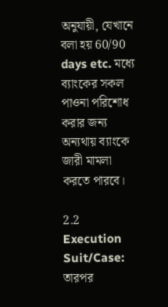অনুযায়ী, যেখানে বলা হয় 60/90 days etc. মধ্যে ব্যাংকের সকল পাওনা পরিশোধ করার জন্য অন্যথায় ব্যাংকে জারী মামলা করতে পারবে।

2.2 Execution Suit/Case:
তারপর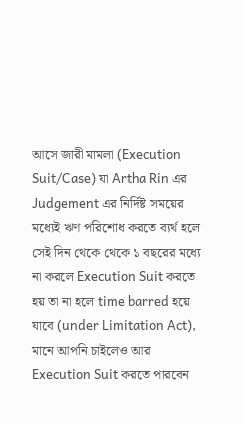আসে জারী মামলা (Execution Suit/Case) যা Artha Rin এর Judgement এর নির্দিষ্ট সময়ের মধ্যেই ঋণ পরিশোধ করতে ব্যর্থ হলে সেই দিন থেকে থেকে ১ বছরের মধ্যে না করলে Execution Suit করতে হয় তা না হলে time barred হয়ে যাবে (under Limitation Act), মানে আপনি চাইলেও আর Execution Suit করতে পারবেন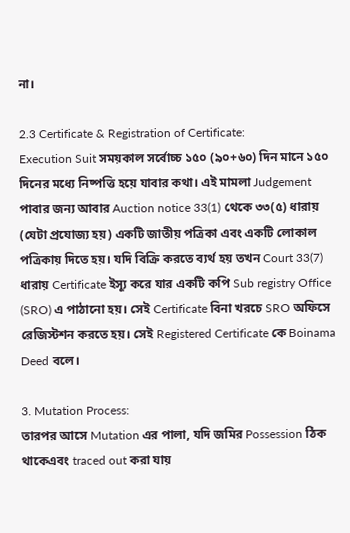না।

2.3 Certificate & Registration of Certificate:
Execution Suit সময়কাল সর্বোচ্চ ১৫০ (৯০+৬০) দিন মানে ১৫০ দিনের মধ্যে নিষ্পত্তি হয়ে যাবার কথা। এই মামলা Judgement পাবার জন্য আবার Auction notice 33(1) থেকে ৩৩(৫) ধারায় (যেটা প্রযোজ্য হয়) একটি জাতীয় পত্রিকা এবং একটি লোকাল পত্রিকায় দিতে হয়। যদি বিক্রি করতে ব্যর্থ হয় তখন Court 33(7) ধারায় Certificate ইস্যূ করে যার একটি কপি Sub registry Office (SRO) এ পাঠানো হয়। সেই Certificate বিনা খরচে SRO অফিসে রেজিস্টশন করতে হয়। সেই Registered Certificate কে Boinama Deed বলে।

3. Mutation Process:
তারপর আসে Mutation এর পালা, যদি জমির Possession ঠিক থাকেএবং traced out করা যায়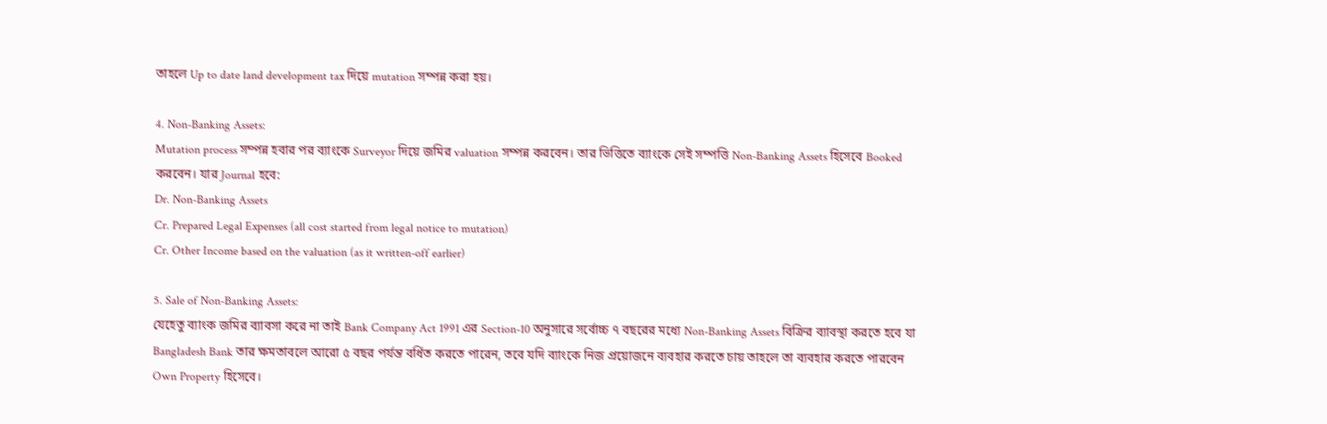তাহলে Up to date land development tax দিয়ে mutation সম্পন্ন করা হয়।

4. Non-Banking Assets:
Mutation process সম্পন্ন হবার পর ব্যাংকে Surveyor দিয়ে জমির valuation সম্পন্ন করবেন। তার ভিত্তিতে ব্যাংকে সেই সম্পত্তি Non-Banking Assets হিসেবে Booked করবেন। যার Journal হবে:
Dr. Non-Banking Assets
Cr. Prepared Legal Expenses (all cost started from legal notice to mutation)
Cr. Other Income based on the valuation (as it written-off earlier)

5. Sale of Non-Banking Assets:
যেহেতু ব্যাংক জমির ব্যাবসা করে না তাই Bank Company Act 1991 এর Section-10 অনুসারে সর্বোচ্চ ৭ বছরের মধ্যে Non-Banking Assets বিক্রির ব্যাবস্থা করতে হবে যা Bangladesh Bank তার ক্ষমতাবলে আরো ৫ বছর পর্যন্ত বর্ধিত করতে পারেন, তবে যদি ব্যাংকে নিজ প্রয়োজনে ব্যবহার করতে চায় তাহলে তা ব্যবহার করতে পারবেন Own Property হিসেবে।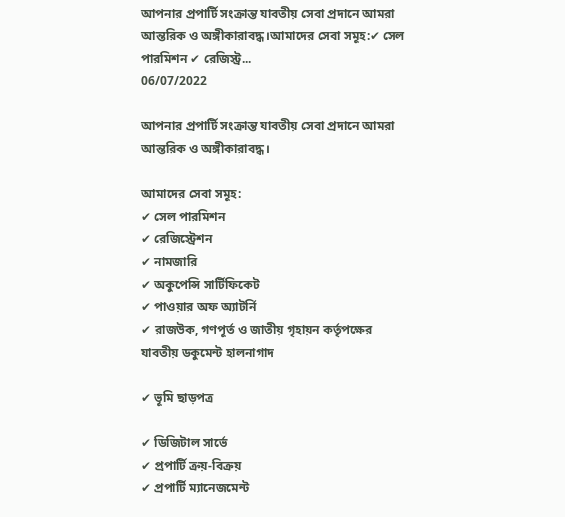আপনার প্রপার্টি সংক্রান্ত যাবতীয় সেবা প্রদানে আমরা আন্তরিক ও অঙ্গীকারাবদ্ধ।আমাদের সেবা সমূহ:✔ সেল পারমিশন ✔ রেজিস্ট্র...
06/07/2022

আপনার প্রপার্টি সংক্রান্ত যাবতীয় সেবা প্রদানে আমরা আন্তরিক ও অঙ্গীকারাবদ্ধ।

আমাদের সেবা সমূহ:
✔ সেল পারমিশন
✔ রেজিস্ট্রেশন
✔ নামজারি
✔ অকুপেন্সি সার্টিফিকেট
✔ পাওয়ার অফ অ্যাটর্নি
✔ রাজউক, গণপূর্ত ও জাতীয় গৃহায়ন কর্তৃপক্ষের যাবতীয় ডকুমেন্ট হালনাগাদ

✔ ভূমি ছাড়পত্র

✔ ডিজিটাল সার্ভে
✔ প্রপার্টি ক্রয়-বিক্রয়
✔ প্রপার্টি ম্যানেজমেন্ট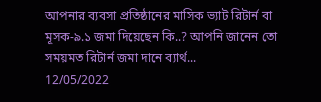আপনার ব্যবসা প্রতিষ্ঠানের মাসিক ভ্যাট রিটার্ন বা মূসক-৯.১ জমা দিয়েছেন কি..? আপনি জানেন তো সময়মত রিটার্ন জমা দানে ব্যার্থ...
12/05/2022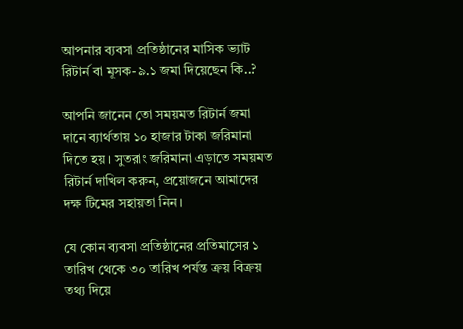আপনার ব্যবসা প্রতিষ্ঠানের মাসিক ভ্যাট রিটার্ন বা মূসক-৯.১ জমা দিয়েছেন কি..?

আপনি জানেন তো সময়মত রিটার্ন জমা দানে ব্যার্থতায় ১০ হাজার টাকা জরিমানা দিতে হয়। সুতরাং জরিমানা এড়াতে সময়মত রিটার্ন দাখিল করুন, প্রয়োজনে আমাদের দক্ষ টিমের সহায়তা নিন।

যে কোন ব্যবসা প্রতিষ্ঠানের প্রতিমাসের ১ তারিখ থেকে ৩০ তারিখ পর্যন্ত ক্রয় বিক্রয় তথ্য দিয়ে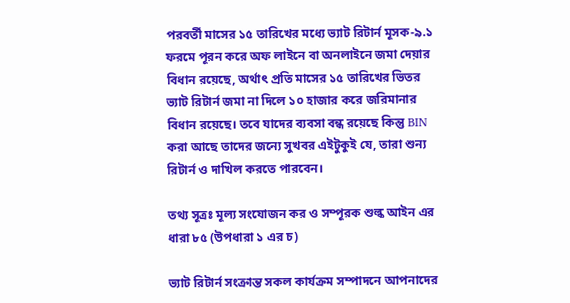পরবর্তী মাসের ১৫ তারিখের মধ্যে ভ্যাট রিটার্ন মূসক-৯.১ ফরমে পূরন করে অফ লাইনে বা অনলাইনে জমা দেয়ার বিধান রয়েছে, অর্থাৎ প্রতি মাসের ১৫ তারিখের ভিতর ভ্যাট রিটার্ন জমা না দিলে ১০ হাজার করে জরিমানার বিধান রয়েছে। তবে যাদের ব্যবসা বন্ধ রয়েছে কিন্তু BIN করা আছে তাদের জন্যে সুখবর এইটুকুই যে, তারা শুন্য রিটার্ন ও দাখিল করতে পারবেন।

তথ্য সূত্রঃ মূল্য সংযোজন কর ও সম্পূরক শুল্ক আইন এর ধারা ৮৫ (উপধারা ১ এর চ)

ভ্যাট রিটার্ন সংক্রান্ত সকল কার্যক্রম সম্পাদনে আপনাদের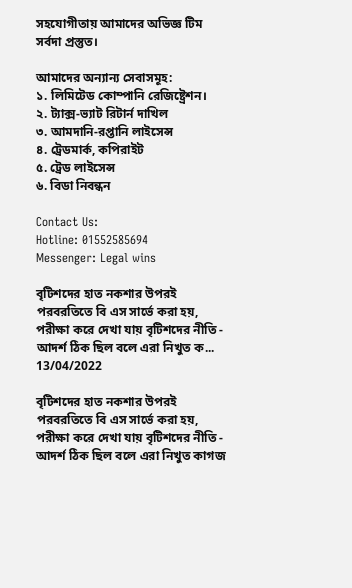সহযোগীতায় আমাদের অভিজ্ঞ টিম সর্বদা প্রস্তুত।

আমাদের অন্যান্য সেবাসমূহ:
১. লিমিটেড কোম্পানি রেজিষ্ট্রেশন।
২. ট্যাক্স-ভ্যাট রিটার্ন দাখিল
৩. আমদানি-রপ্তানি লাইসেন্স
৪. ট্রেডমার্ক, কপিরাইট
৫. ট্রেড লাইসেন্স
৬. বিডা নিবন্ধন

Contact Us:
Hotline: 01552585694
Messenger: Legal wins

বৃটিশদের হাত নকশার উপরই পরবরতিতে বি এস সার্ভে করা হয়, পরীক্ষা করে দেখা যায় বৃটিশদের নীতি - আদর্শ ঠিক ছিল বলে এরা নিখুত ক...
13/04/2022

বৃটিশদের হাত নকশার উপরই পরবরতিতে বি এস সার্ভে করা হয়, পরীক্ষা করে দেখা যায় বৃটিশদের নীতি - আদর্শ ঠিক ছিল বলে এরা নিখুত কাগজ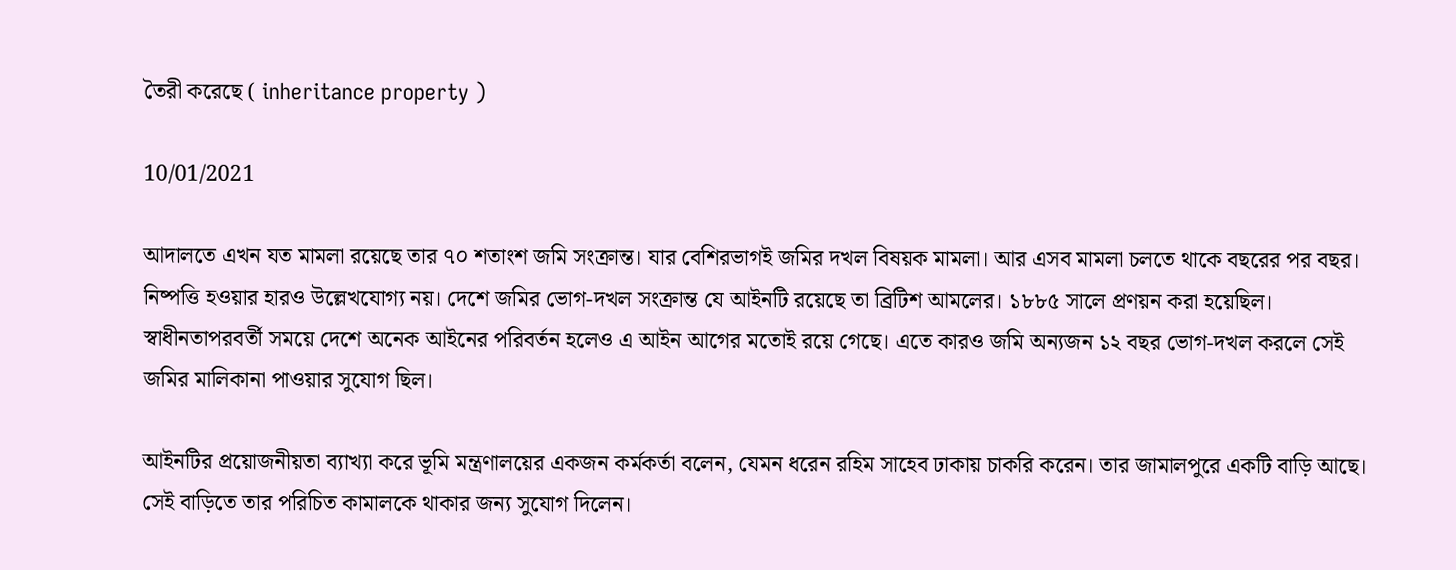তৈরী করেছে ( inheritance property )

10/01/2021

আদালতে এখন যত মামলা রয়েছে তার ৭০ শতাংশ জমি সংক্রান্ত। যার বেশিরভাগই জমির দখল বিষয়ক মামলা। আর এসব মামলা চলতে থাকে বছরের পর বছর। নিষ্পত্তি হওয়ার হারও উল্লেখযোগ্য নয়। দেশে জমির ভোগ-দখল সংক্রান্ত যে আইনটি রয়েছে তা ব্রিটিশ আমলের। ১৮৮৫ সালে প্রণয়ন করা হয়েছিল। স্বাধীনতাপরবর্তী সময়ে দেশে অনেক আইনের পরিবর্তন হলেও এ আইন আগের মতোই রয়ে গেছে। এতে কারও জমি অন্যজন ১২ বছর ভোগ-দখল করলে সেই জমির মালিকানা পাওয়ার সুযোগ ছিল।

আইনটির প্রয়োজনীয়তা ব্যাখ্যা করে ভূমি মন্ত্রণালয়ের একজন কর্মকর্তা বলেন, যেমন ধরেন রহিম সাহেব ঢাকায় চাকরি করেন। তার জামালপুরে একটি বাড়ি আছে। সেই বাড়িতে তার পরিচিত কামালকে থাকার জন্য সুযোগ দিলেন।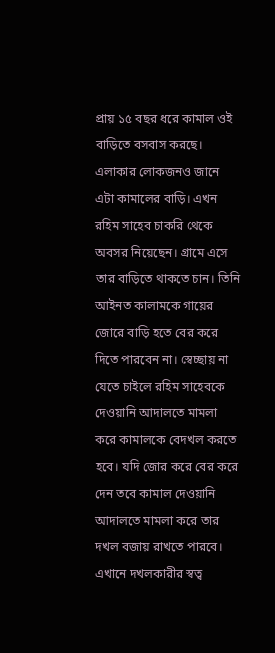প্রায় ১৫ বছর ধরে কামাল ওই বাড়িতে বসবাস করছে। এলাকার লোকজনও জানে এটা কামালের বাড়ি। এখন রহিম সাহেব চাকরি থেকে অবসর নিয়েছেন। গ্রামে এসে তার বাড়িতে থাকতে চান। তিনি আইনত কালামকে গায়ের জোরে বাড়ি হতে বের করে দিতে পারবেন না। স্বেচ্ছায় না যেতে চাইলে রহিম সাহেবকে দেওয়ানি আদালতে মামলা করে কামালকে বেদখল করতে হবে। যদি জোর করে বের করে দেন তবে কামাল দেওয়ানি আদালতে মামলা করে তার দখল বজায় রাখতে পারবে। এখানে দখলকারীর স্বত্ব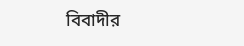বিবাদীর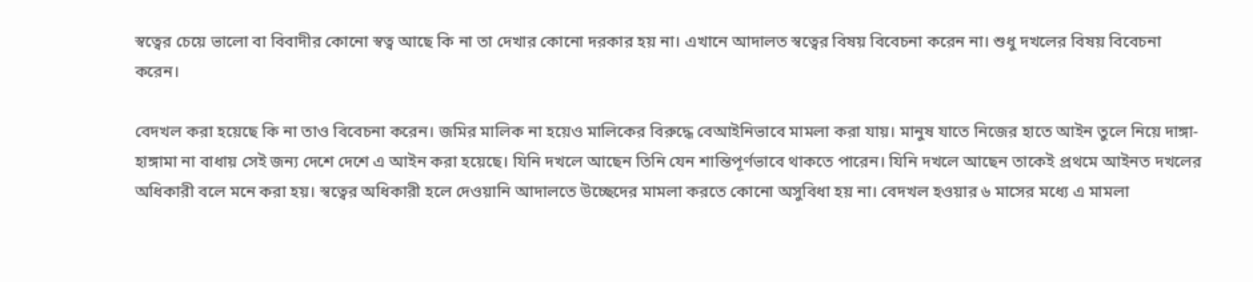স্বত্বের চেয়ে ভালো বা বিবাদীর কোনো স্বত্ব আছে কি না তা দেখার কোনো দরকার হয় না। এখানে আদালত স্বত্বের বিষয় বিবেচনা করেন না। শুধু দখলের বিষয় বিবেচনা করেন।

বেদখল করা হয়েছে কি না তাও বিবেচনা করেন। জমির মালিক না হয়েও মালিকের বিরুদ্ধে বেআইনিভাবে মামলা করা যায়। মানুষ যাতে নিজের হাতে আইন তুলে নিয়ে দাঙ্গা-হাঙ্গামা না বাধায় সেই জন্য দেশে দেশে এ আইন করা হয়েছে। যিনি দখলে আছেন তিনি যেন শান্তিপূর্ণভাবে থাকতে পারেন। যিনি দখলে আছেন তাকেই প্রথমে আইনত দখলের অধিকারী বলে মনে করা হয়। স্বত্বের অধিকারী হলে দেওয়ানি আদালতে উচ্ছেদের মামলা করতে কোনো অসুবিধা হয় না। বেদখল হওয়ার ৬ মাসের মধ্যে এ মামলা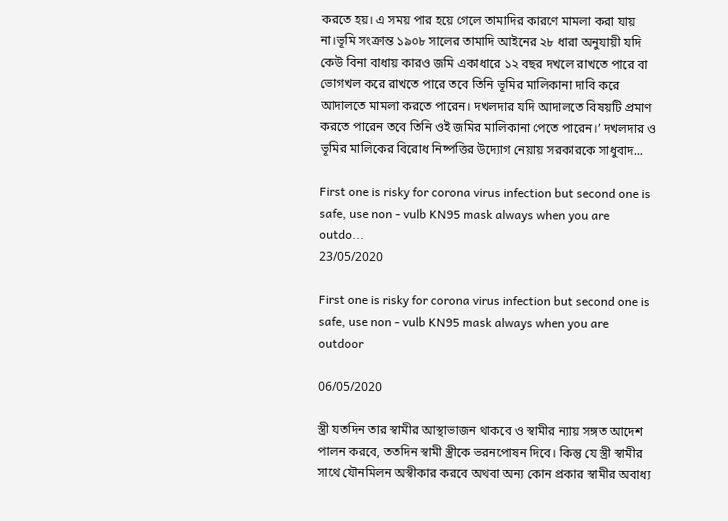করতে হয়। এ সময় পার হয়ে গেলে তামাদির কারণে মামলা করা যায় না।ভূমি সংক্রান্ত ১৯০৮ সালের তামাদি আইনের ২৮ ধারা অনুযায়ী যদি কেউ বিনা বাধায় কারও জমি একাধারে ১২ বছর দখলে রাখতে পারে বা ভোগখল করে রাখতে পারে তবে তিনি ভূমির মালিকানা দাবি করে আদালতে মামলা করতে পারেন। দখলদার যদি আদালতে বিষয়টি প্রমাণ করতে পারেন তবে তিনি ওই জমির মালিকানা পেতে পারেন।’ দখলদার ও ভূমির মালিকের বিরোধ নিষ্পত্তির উদ্যোগ নেয়ায় সরকারকে সাধুবাদ...

First one is risky for corona virus infection but second one is safe, use non - vulb KN95 mask always when you are outdo...
23/05/2020

First one is risky for corona virus infection but second one is safe, use non - vulb KN95 mask always when you are outdoor

06/05/2020

স্ত্রী যতদিন তার স্বামীর আস্থাভাজন থাকবে ও স্বামীর ন্যায় সঙ্গত আদেশ পালন করবে, ততদিন স্বামী স্ত্রীকে ভরনপোষন দিবে। কিন্তু যে স্ত্রী স্বামীর সাথে যৌনমিলন অস্বীকার করবে অথবা অন্য কোন প্রকার স্বামীর অবাধ্য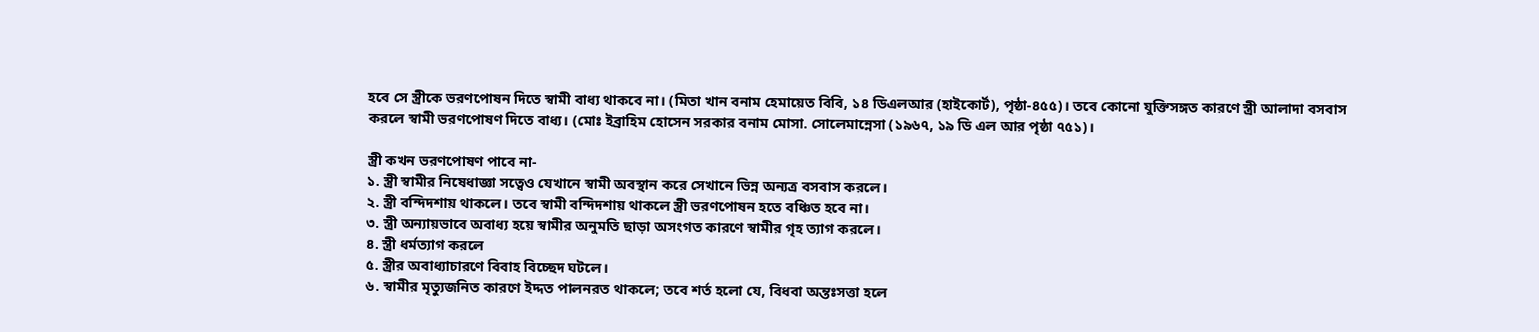হবে সে স্ত্রীকে ভরণপোষন দিতে স্বামী বাধ্য থাকবে না। (মিতা খান বনাম হেমায়েত বিবি, ১৪ ডিএলআর (হাইকোর্ট), পৃষ্ঠা-৪৫৫)। তবে কোনো যুক্তিসঙ্গত কারণে স্ত্রী আলাদা বসবাস করলে স্বামী ভরণপোষণ দিতে বাধ্য। (মোঃ ইব্রাহিম হোসেন সরকার বনাম মোসা. সোলেমান্নেসা (১৯৬৭, ১৯ ডি এল আর পৃষ্ঠা ৭৫১)।

স্ত্রী কখন ভরণপোষণ পাবে না-
১. স্ত্রী স্বামীর নিষেধাজ্ঞা সত্বেও যেখানে স্বামী অবস্থান করে সেখানে ভিন্ন অন্যত্র বসবাস করলে।
২. স্ত্রী বন্দিদশায় থাকলে। তবে স্বামী বন্দিদশায় থাকলে স্ত্রী ভরণপোষন হতে বঞ্চিত হবে না।
৩. স্ত্রী অন্যায়ভাবে অবাধ্য হয়ে স্বামীর অনুমতি ছাড়া অসংগত কারণে স্বামীর গৃহ ত্যাগ করলে।
৪. স্ত্রী ধর্মত্যাগ করলে
৫. স্ত্রীর অবাধ্যাচারণে বিবাহ বিচ্ছেদ ঘটলে।
৬. স্বামীর মৃত্যুজনিত কারণে ইদ্দত পালনরত থাকলে; তবে শর্ত হলো যে, বিধবা অন্তঃসত্তা হলে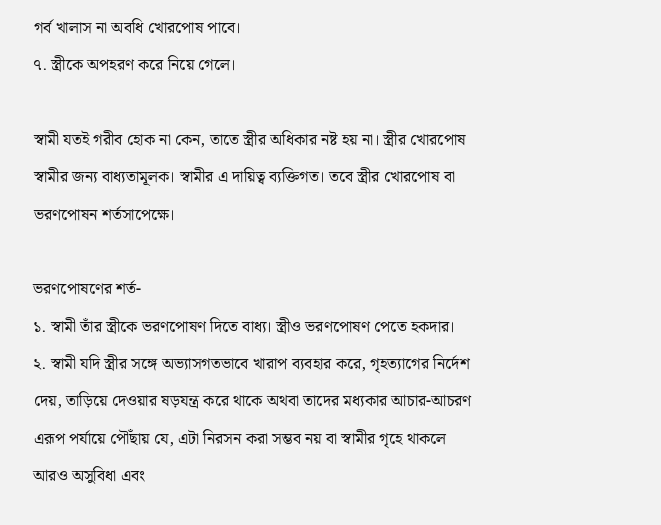গর্ব খালাস না অবধি খোরপোষ পাবে।
৭. স্ত্রীকে অপহরণ করে নিয়ে গেলে।

স্বামী যতই গরীব হোক না কেন, তাতে স্ত্রীর অধিকার নষ্ট হয় না। স্ত্রীর খোরপোষ স্বামীর জন্য বাধ্যতামূলক। স্বামীর এ দায়িত্ব ব্যক্তিগত। তবে স্ত্রীর খোরপোষ বা ভরণপোষন শর্তসাপেক্ষে।

ভরণপোষণের শর্ত-
১. স্বামী তাঁর স্ত্রীকে ভরণপোষণ দিতে বাধ্য। স্ত্রীও ভরণপোষণ পেতে হকদার।
২. স্বামী যদি স্ত্রীর সঙ্গে অভ্যাসগতভাবে খারাপ ব্যবহার করে, গৃহত্যাগের নির্দেশ দেয়, তাড়িয়ে দেওয়ার ষড়যন্ত্র করে থাকে অথবা তাদের মধ্যকার আচার-আচরণ এরূপ পর্যায়ে পৌঁছায় যে, এটা নিরসন করা সম্ভব নয় বা স্বামীর গৃহে থাকলে আরও অসুবিধা এবং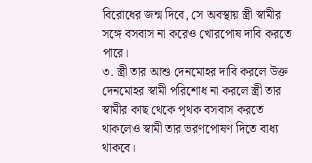বিরোধের জন্ম দিবে, সে অবস্থায় স্ত্রী স্বামীর সঙ্গে বসবাস না করেও খোরপোষ দাবি করতে পারে।
৩. স্ত্রী তার আশু দেনমোহর দাবি করলে উক্ত দেনমোহর স্বামী পরিশোধ না করলে স্ত্রী তার স্বামীর কাছ থেকে পৃথক বসবাস করতে থাকলেও স্বামী তার ভরণপোষণ দিতে বাধ্য থাকবে।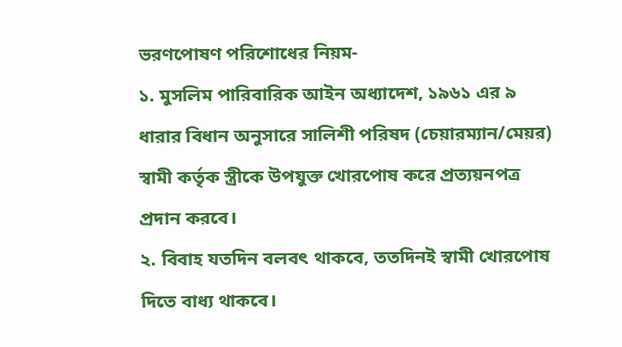ভরণপোষণ পরিশোধের নিয়ম-
১. মুসলিম পারিবারিক আইন অধ্যাদেশ, ১৯৬১ এর ৯ ধারার বিধান অনুসারে সালিশী পরিষদ (চেয়ারম্যান/মেয়র) স্বামী কর্তৃক স্ত্রীকে উপযুক্ত খোরপোষ করে প্রত্যয়নপত্র প্রদান করবে।
২. বিবাহ যতদিন বলবৎ থাকবে, ততদিনই স্বামী খোরপোষ দিতে বাধ্য থাকবে।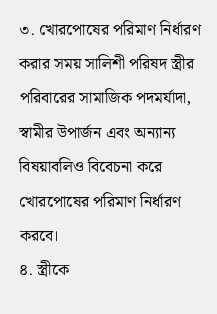৩. খোরপোষের পরিমাণ নির্ধারণ করার সময় সালিশী পরিষদ স্ত্রীর পরিবারের সামাজিক পদমর্যাদা, স্বামীর উপার্জন এবং অন্যান্য বিষয়াবলিও বিবেচনা করে খোরপোষের পরিমাণ নির্ধারণ করবে।
৪. স্ত্রীকে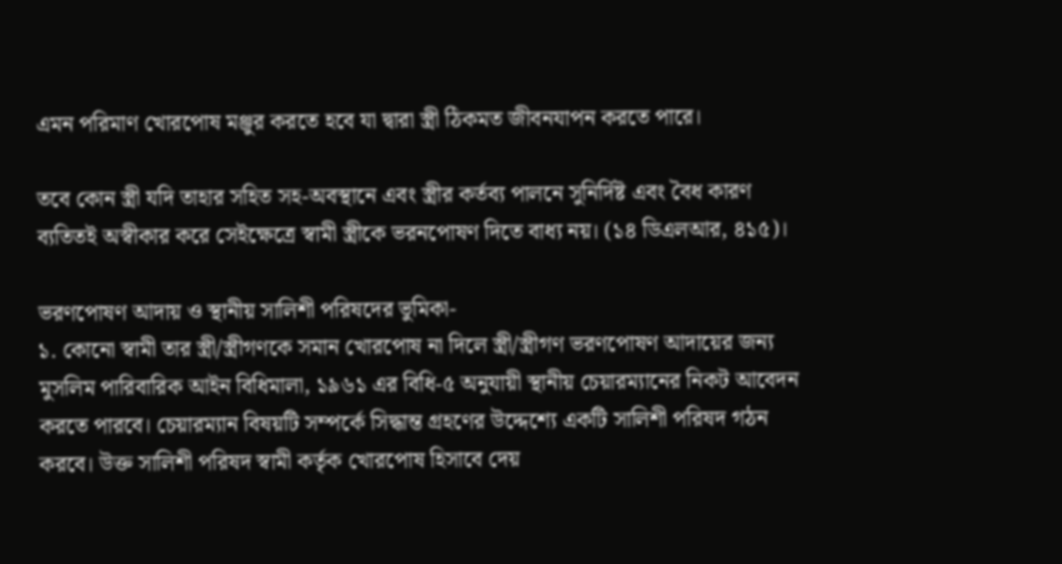এমন পরিমাণ খোরপোষ মঞ্জুর করতে হবে যা দ্বারা স্ত্রী ঠিকমত জীবনযাপন করতে পারে।

তবে কোন স্ত্রী যদি তাহার সহিত সহ-অবস্থানে এবং স্ত্রীর কর্তব্য পালনে সুনির্দিষ্ট এবং বৈধ কারণ ব্যতিতই অস্বীকার করে সেইক্ষেত্রে স্বামী স্ত্রীকে ভরনপোষণ দিতে বাধ্য নয়। (১৪ ডিএলআর, ৪১৫)।

ভরণপোষণ আদায় ও স্থানীয় সালিশী পরিষদের ভুমিকা-
১. কোনো স্বামী তার স্ত্রী/স্ত্রীগণকে সমান খোরপোষ না দিলে স্ত্রী/স্ত্রীগণ ভরণপোষণ আদায়ের জন্য মুসলিম পারিবারিক আইন বিধিমালা, ১৯৬১ এর বিধি-৫ অনুযায়ী স্থানীয় চেয়ারম্যানের নিকট আবেদন করতে পারবে। চেয়ারম্যান বিষয়টি সম্পর্কে সিদ্ধান্ত গ্রহণের উদ্দেশ্যে একটি সালিশী পরিষদ গঠন করবে। উক্ত সালিশী পরিষদ স্বামী কর্তৃক খোরপোষ হিসাবে দেয়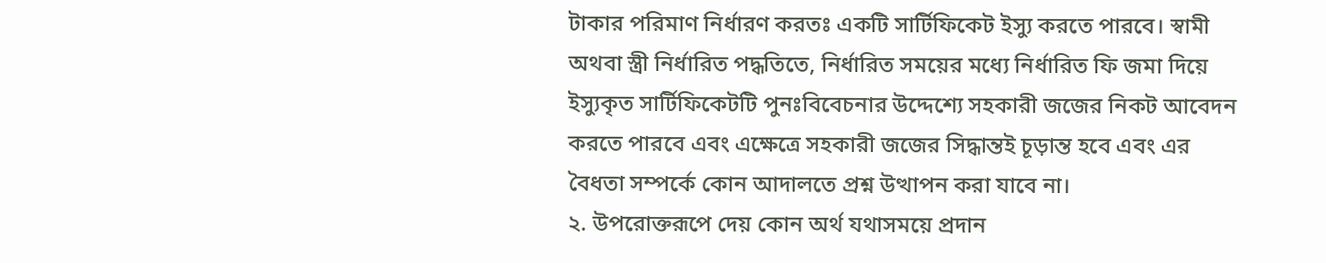টাকার পরিমাণ নির্ধারণ করতঃ একটি সার্টিফিকেট ইস্যু করতে পারবে। স্বামী অথবা স্ত্রী নির্ধারিত পদ্ধতিতে, নির্ধারিত সময়ের মধ্যে নির্ধারিত ফি জমা দিয়ে ইস্যুকৃত সার্টিফিকেটটি পুনঃবিবেচনার উদ্দেশ্যে সহকারী জজের নিকট আবেদন করতে পারবে এবং এক্ষেত্রে সহকারী জজের সিদ্ধান্তই চূড়ান্ত হবে এবং এর বৈধতা সম্পর্কে কোন আদালতে প্রশ্ন উত্থাপন করা যাবে না।
২. উপরোক্তরূপে দেয় কোন অর্থ যথাসময়ে প্রদান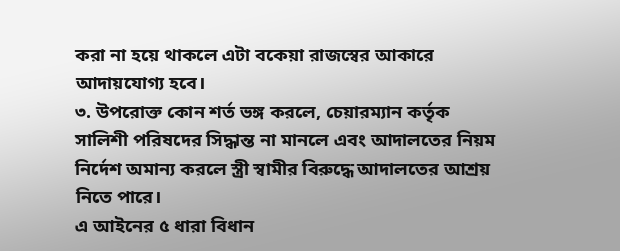করা না হয়ে থাকলে এটা বকেয়া রাজস্বের আকারে আদায়যোগ্য হবে।
৩. উপরোক্ত কোন শর্ত ভঙ্গ করলে, চেয়ারম্যান কর্তৃক সালিশী পরিষদের সিদ্ধান্ত না মানলে এবং আদালতের নিয়ম নির্দেশ অমান্য করলে স্ত্রী স্বামীর বিরুদ্ধে আদালতের আশ্রয় নিতে পারে।
এ আইনের ৫ ধারা বিধান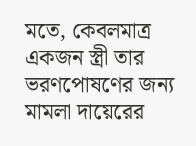মতে, কেবলমাত্র একজন স্ত্রী তার ভরণপোষণের জন্য মামলা দায়েরের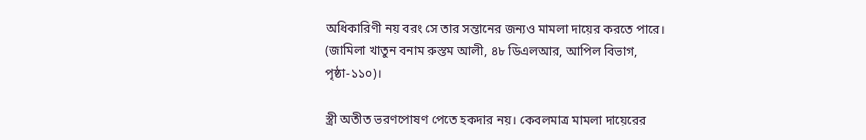অধিকারিণী নয় বরং সে তার সন্তানের জন্যও মামলা দায়ের করতে পারে। (জামিলা খাতুন বনাম রুস্তম আলী, ৪৮ ডিএলআর, আপিল বিভাগ, পৃষ্ঠা-১১০)।

স্ত্রী অতীত ভরণপোষণ পেতে হকদার নয়। কেবলমাত্র মামলা দায়েরের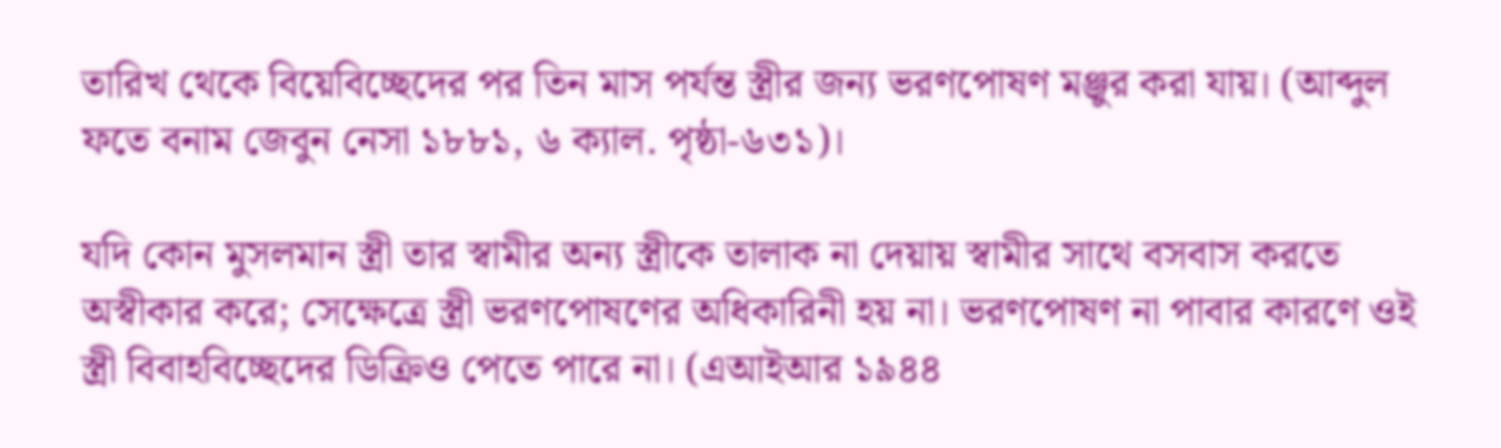তারিখ থেকে বিয়েবিচ্ছেদের পর তিন মাস পর্যন্ত স্ত্রীর জন্য ভরণপোষণ মঞ্জুর করা যায়। (আব্দুল ফতে বনাম জেবুন নেসা ১৮৮১, ৬ ক্যাল. পৃষ্ঠা-৬৩১)।

যদি কোন মুসলমান স্ত্রী তার স্বামীর অন্য স্ত্রীকে তালাক না দেয়ায় স্বামীর সাথে বসবাস করতে অস্বীকার করে; সেক্ষেত্রে স্ত্রী ভরণপোষণের অধিকারিনী হয় না। ভরণপোষণ না পাবার কারণে ওই স্ত্রী বিবাহবিচ্ছেদের ডিক্রিও পেতে পারে না। (এআইআর ১৯৪৪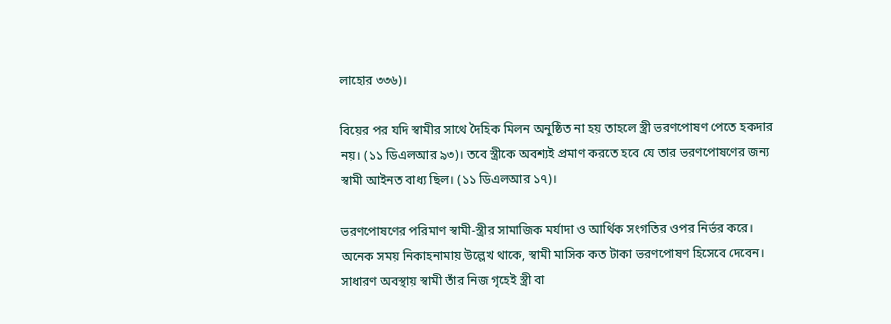লাহোর ৩৩৬)।

বিয়ের পর যদি স্বামীর সাথে দৈহিক মিলন অনুষ্ঠিত না হয় তাহলে স্ত্রী ভরণপোষণ পেতে হকদার নয়। (১১ ডিএলআর ৯৩)। তবে স্ত্রীকে অবশ্যই প্রমাণ করতে হবে যে তার ভরণপোষণের জন্য স্বামী আইনত বাধ্য ছিল। (১১ ডিএলআর ১৭)।

ভরণপোষণের পরিমাণ স্বামী-স্ত্রীর সামাজিক মর্যাদা ও আর্থিক সংগতির ওপর নির্ভর করে। অনেক সময় নিকাহনামায় উল্লেখ থাকে, স্বামী মাসিক কত টাকা ভরণপোষণ হিসেবে দেবেন। সাধারণ অবস্থায় স্বামী তাঁর নিজ গৃহেই স্ত্রী বা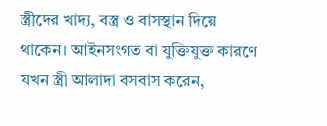স্ত্রীদের খাদ্য, বস্ত্র ও বাসস্থান দিয়ে থাকেন। আইনসংগত বা যুক্তিযুক্ত কারণে যখন স্ত্রী আলাদা বসবাস করেন,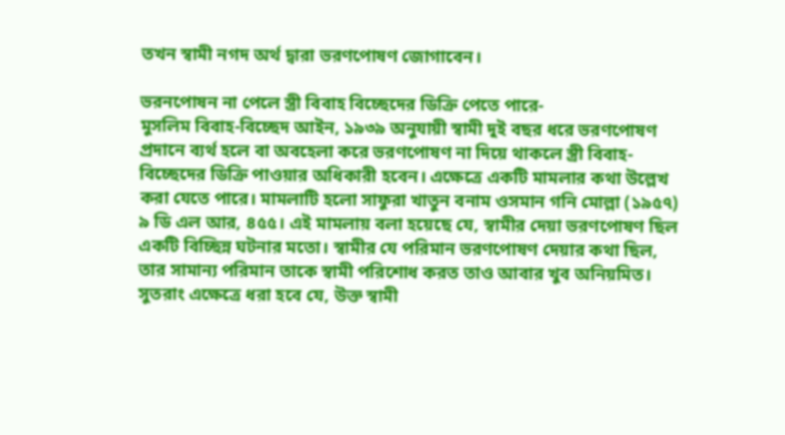তখন স্বামী নগদ অর্থ দ্বারা ভরণপোষণ জোগাবেন।

ভরনপোষন না পেলে স্ত্রী বিবাহ বিচ্ছেদের ডিক্রি পেতে পারে-
মুসলিম বিবাহ-বিচ্ছেদ আইন, ১৯৩৯ অনুযায়ী স্বামী দুই বছর ধরে ভরণপোষণ প্রদানে ব্যর্থ হলে বা অবহেলা করে ভরণপোষণ না দিয়ে থাকলে স্ত্রী বিবাহ-বিচ্ছেদের ডিক্রি পাওয়ার অধিকারী হবেন। এক্ষেত্রে একটি মামলার কথা উল্লেখ করা যেতে পারে। মামলাটি হলো সাফুরা খাতুন বনাম ওসমান গনি মোল্লা (১৯৫৭) ৯ ডি এল আর, ৪৫৫। এই মামলায় বলা হয়েছে যে, স্বামীর দেয়া ভরণপোষণ ছিল একটি বিচ্ছিন্ন ঘটনার মতো। স্বামীর যে পরিমান ভরণপোষণ দেয়ার কথা ছিল, তার সামান্য পরিমান তাকে স্বামী পরিশোধ করত তাও আবার খুব অনিয়মিত। সুতরাং এক্ষেত্রে ধরা হবে যে, উক্ত স্বামী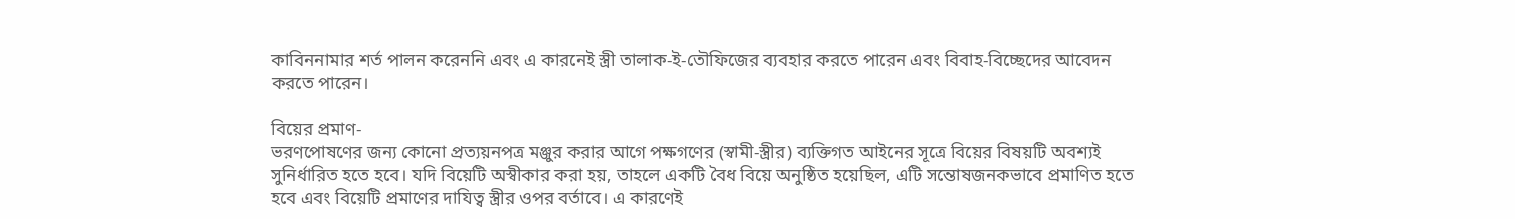কাবিননামার শর্ত পালন করেননি এবং এ কারনেই স্ত্রী তালাক-ই-তৌফিজের ব্যবহার করতে পারেন এবং বিবাহ-বিচ্ছেদের আবেদন করতে পারেন।

বিয়ের প্রমাণ-
ভরণপোষণের জন্য কোনো প্রত্যয়নপত্র মঞ্জুর করার আগে পক্ষগণের (স্বামী-স্ত্রীর) ব্যক্তিগত আইনের সূত্রে বিয়ের বিষয়টি অবশ্যই সুনির্ধারিত হতে হবে। যদি বিয়েটি অস্বীকার করা হয়, তাহলে একটি বৈধ বিয়ে অনুষ্ঠিত হয়েছিল, এটি সন্তোষজনকভাবে প্রমাণিত হতে হবে এবং বিয়েটি প্রমাণের দাযিত্ব স্ত্রীর ওপর বর্তাবে। এ কারণেই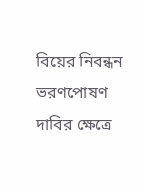বিয়ের নিবন্ধন ভরণপোষণ দাবির ক্ষেত্রে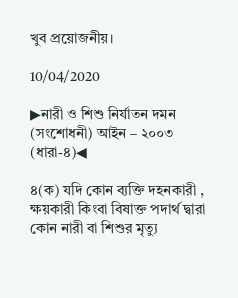খুব প্রয়োজনীয়।

10/04/2020

▶নারী ও শিশু নির্যাতন দমন (সংশোধনী) আইন – ২০০৩ (ধারা-৪)◀

৪(ক) যদি কোন ব্যক্তি দহনকারী , ক্ষয়কারী কিংবা বিষাক্ত পদার্থ দ্বারা কোন নারী বা শিশুর মৃত্যু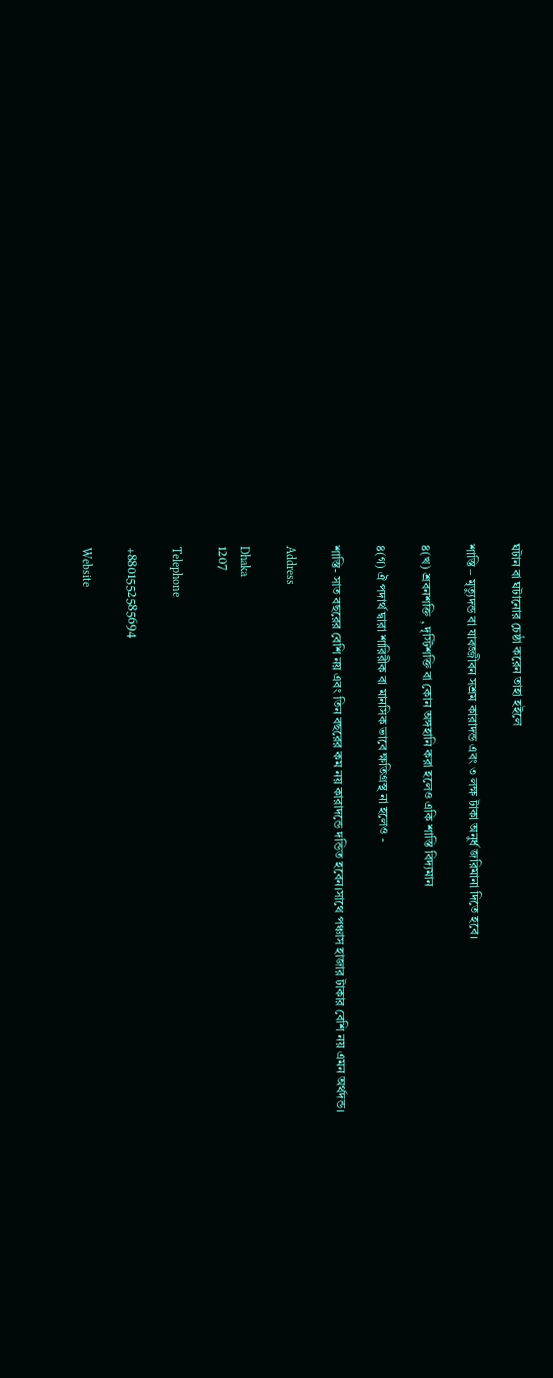ঘটান বা ঘটানোর চেষ্ঠা করেন তাহা হইলে

শাস্তি – মৃত্যুদন্ড বা যাবজ্জীবন সশ্রম কারাদন্ড এবং ৩ লক্ষ টাকা অনুর্ধ জরিমানা দিতে হবে।

৪(খ) শ্রবনশক্তি , দৃস্টিশক্তি বা কোন অঙ্গহানি করা হলেও একি শাস্তি বিদ্যমান

৪(গ) ঐ পদার্থ দ্বারা শারিরীক বা মানসিক ভাবে ক্ষতিগ্রস্থ না হলেও -

শাস্তি- সাত বছরের বেশি নয় এবং তিন বছরের কম নয় কারাদন্ডে দন্ডিত হবেন।সাথে পঞ্চাস হাজার টাকার বেশি নয় এমন অর্থদন্ড।

Address

Dhaka
1207

Telephone

+8801552585694

Website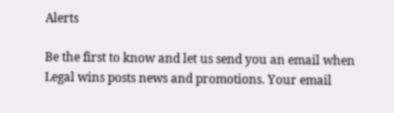Alerts

Be the first to know and let us send you an email when Legal wins posts news and promotions. Your email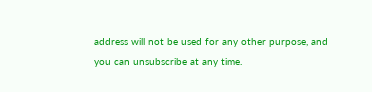address will not be used for any other purpose, and you can unsubscribe at any time.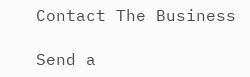Contact The Business

Send a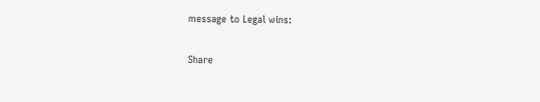message to Legal wins:

Share